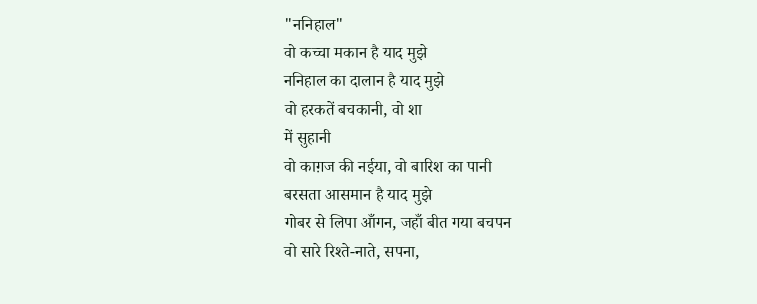"ननिहाल"
वो कच्चा मकान है याद मुझे
ननिहाल का दालान है याद मुझे
वो हरकतें बचकानी, वो शा
में सुहानी
वो काग़ज की नईया, वो बारिश का पानी
बरसता आसमान है याद मुझे
गोबर से लिपा आँगन, जहाँ बीत गया बचपन
वो सारे रिश्ते-नाते, सपना,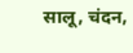सालू, चंदन,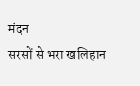मंदन
सरसों से भरा खलिहान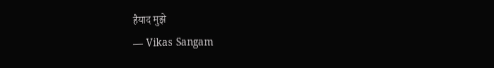हैयाद मुझे
— Vikas Sangam